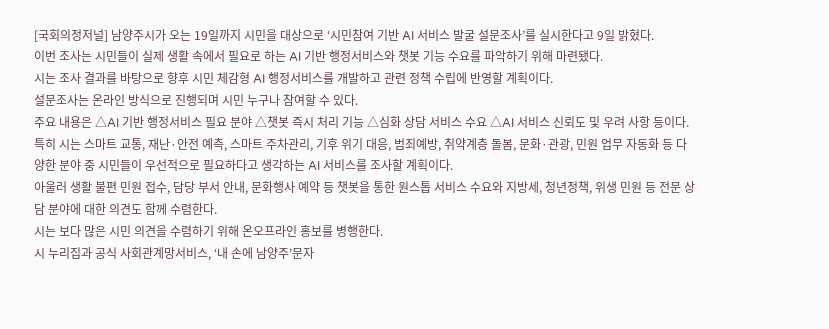[국회의정저널] 남양주시가 오는 19일까지 시민을 대상으로 ‘시민참여 기반 AI 서비스 발굴 설문조사’를 실시한다고 9일 밝혔다.
이번 조사는 시민들이 실제 생활 속에서 필요로 하는 AI 기반 행정서비스와 챗봇 기능 수요를 파악하기 위해 마련됐다.
시는 조사 결과를 바탕으로 향후 시민 체감형 AI 행정서비스를 개발하고 관련 정책 수립에 반영할 계획이다.
설문조사는 온라인 방식으로 진행되며 시민 누구나 참여할 수 있다.
주요 내용은 △AI 기반 행정서비스 필요 분야 △챗봇 즉시 처리 기능 △심화 상담 서비스 수요 △AI 서비스 신뢰도 및 우려 사항 등이다.
특히 시는 스마트 교통, 재난·안전 예측, 스마트 주차관리, 기후 위기 대응, 범죄예방, 취약계층 돌봄, 문화·관광, 민원 업무 자동화 등 다양한 분야 중 시민들이 우선적으로 필요하다고 생각하는 AI 서비스를 조사할 계획이다.
아울러 생활 불편 민원 접수, 담당 부서 안내, 문화행사 예약 등 챗봇을 통한 원스톱 서비스 수요와 지방세, 청년정책, 위생 민원 등 전문 상담 분야에 대한 의견도 함께 수렴한다.
시는 보다 많은 시민 의견을 수렴하기 위해 온오프라인 홍보를 병행한다.
시 누리집과 공식 사회관계망서비스, ‘내 손에 남양주’문자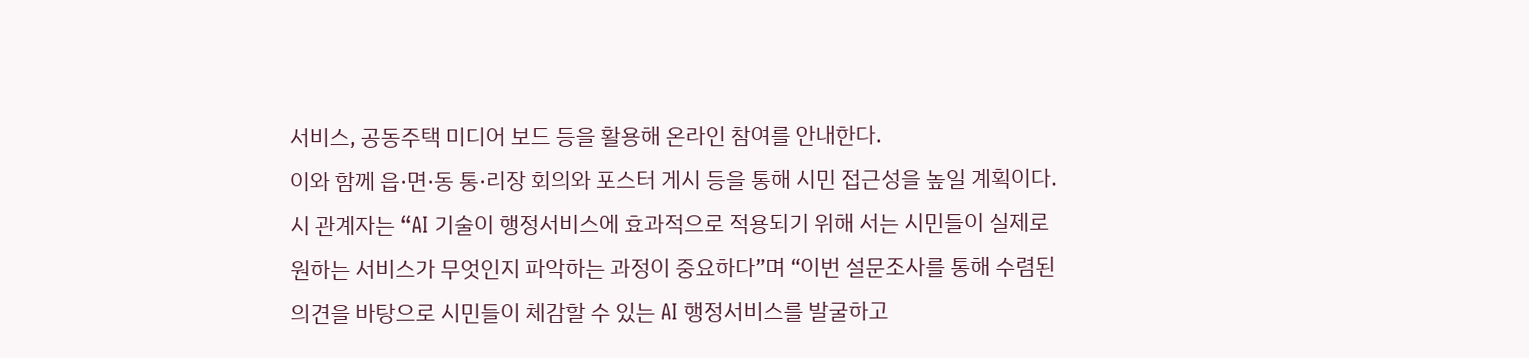서비스, 공동주택 미디어 보드 등을 활용해 온라인 참여를 안내한다.
이와 함께 읍·면·동 통·리장 회의와 포스터 게시 등을 통해 시민 접근성을 높일 계획이다.
시 관계자는 “AI 기술이 행정서비스에 효과적으로 적용되기 위해 서는 시민들이 실제로 원하는 서비스가 무엇인지 파악하는 과정이 중요하다”며 “이번 설문조사를 통해 수렴된 의견을 바탕으로 시민들이 체감할 수 있는 AI 행정서비스를 발굴하고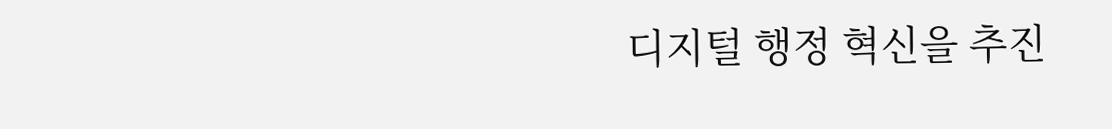디지털 행정 혁신을 추진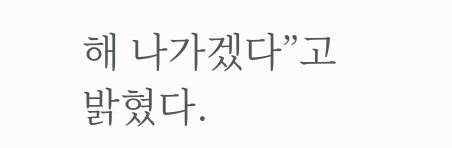해 나가겠다”고 밝혔다.